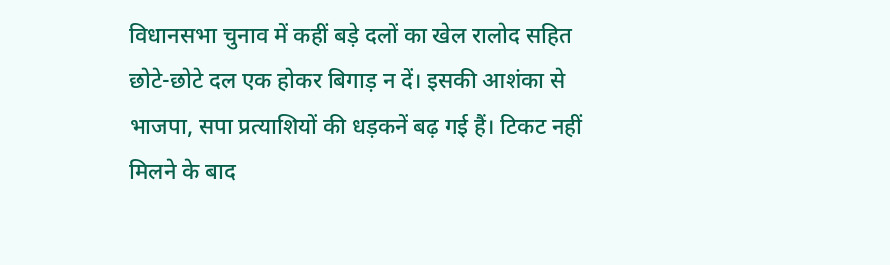विधानसभा चुनाव में कहीं बड़े दलों का खेल रालोद सहित छोटे-छोटे दल एक होकर बिगाड़ न दें। इसकी आशंका से भाजपा, सपा प्रत्याशियों की धड़कनें बढ़ गई हैं। टिकट नहीं मिलने के बाद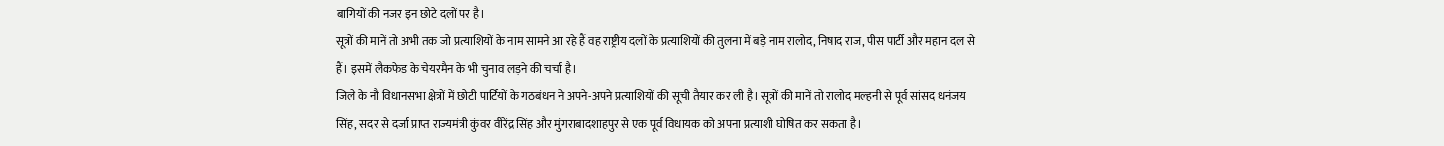बागियों की नजर इन छोटे दलों पर है।
सूत्रों की मानें तो अभी तक जो प्रत्याशियों के नाम सामने आ रहे हैं वह राष्ट्रीय दलों के प्रत्याशियों की तुलना में बड़े नाम रालोद, निषाद राज, पीस पार्टी और महान दल से हैं। इसमें लैकफेड के चेयरमैन के भी चुनाव लड़ने की चर्चा है।
जिले के नौ विधानसभा क्षेत्रों में छोटी पार्टियों के गठबंधन ने अपने-अपने प्रत्याशियों की सूची तैयार कर ली है। सूत्रों की मानें तो रालोद मल्हनी से पूर्व सांसद धनंजय सिंह, सदर से दर्जा प्राप्त राज्यमंत्री कुंवर वीरेंद्र सिंह और मुंगराबादशाहपुर से एक पूर्व विधायक को अपना प्रत्याशी घोषित कर सकता है।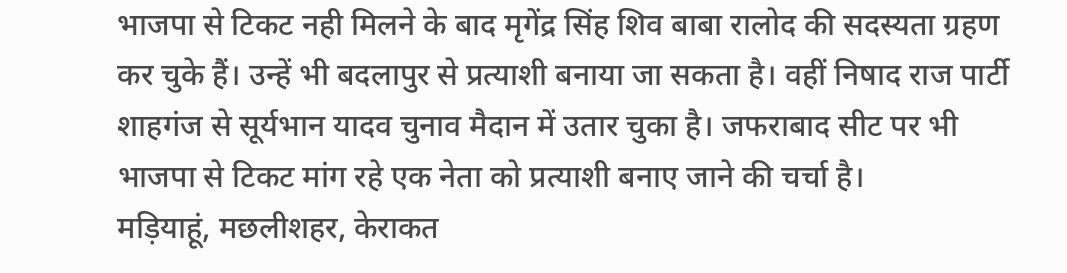भाजपा से टिकट नही मिलने के बाद मृगेंद्र सिंह शिव बाबा रालोद की सदस्यता ग्रहण कर चुके हैं। उन्हें भी बदलापुर से प्रत्याशी बनाया जा सकता है। वहीं निषाद राज पार्टी शाहगंज से सूर्यभान यादव चुनाव मैदान में उतार चुका है। जफराबाद सीट पर भी भाजपा से टिकट मांग रहे एक नेता को प्रत्याशी बनाए जाने की चर्चा है।
मड़ियाहूं, मछलीशहर, केराकत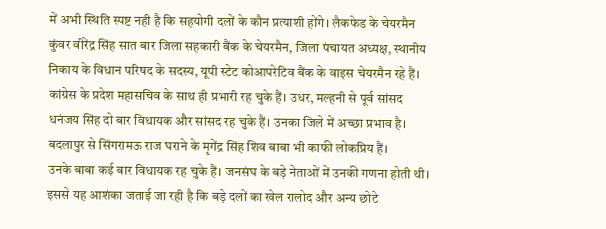में अभी स्थिति स्पष्ट नही है कि सहयोगी दलों के कौन प्रत्याशी होंगे। लैकफेड के चेयरमैन कुंवर वीरेंद्र सिंह सात बार जिला सहकारी बैंक के चेयरमैन, जिला पंचायत अध्यक्ष, स्थानीय निकाय के विधान परिषद के सदस्य, यूपी स्टेट कोआपरेटिव बैंक के वाइस चेयरमैन रहे हैं।
कांग्रेस के प्रदेश महासचिव के साथ ही प्रभारी रह चुके हैं। उधर, मल्हनी से पूर्व सांसद धनंजय सिंह दो बार विधायक और सांसद रह चुके हैं। उनका जिले में अच्छा प्रभाव है। बदलापुर से सिंगरामऊ राज घराने के मृगेंद्र सिंह शिव बाबा भी काफी लोकप्रिय हैं।
उनके बाबा कई बार विधायक रह चुके हैं। जनसंघ के बड़े नेताओं में उनकी गणना होती थी। इससे यह आशंका जताई जा रही है कि बड़े दलों का खेल रालोद और अन्य छोटे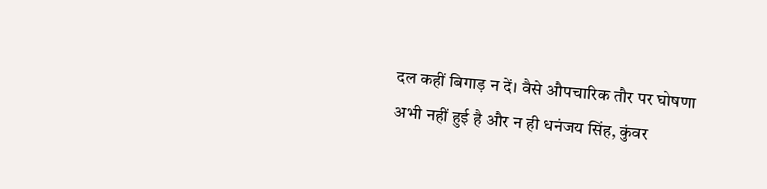दल कहीं बिगाड़ न दें। वैसे औपचारिक तौर पर घोषणा अभी नहीं हुई है और न ही धनंजय सिंह, कुंवर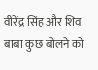वीरेंद्र सिंह और शिव बाबा कुछ बोलने को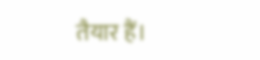तैयार हैं।